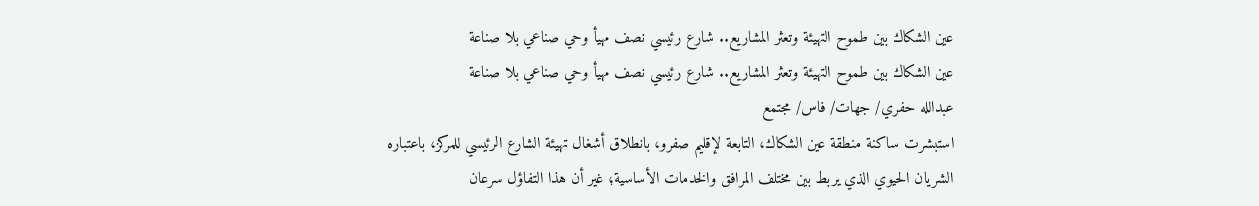عين الشكاك بين طموح التهيئة وتعثر المشاريع.. شارع رئيسي نصف مهيأ وحي صناعي بلا صناعة
عين الشكاك بين طموح التهيئة وتعثر المشاريع.. شارع رئيسي نصف مهيأ وحي صناعي بلا صناعة
عبدالله حفري/ جهات/ فاس/ مجتمع
استبشرت ساكنة منطقة عين الشكاك، التابعة لإقليم صفرو، بانطلاق أشغال تهيئة الشارع الرئيسي للمركز، باعتباره الشريان الحيوي الذي يربط بين مختلف المرافق والخدمات الأساسية؛ غير أن هذا التفاؤل سرعان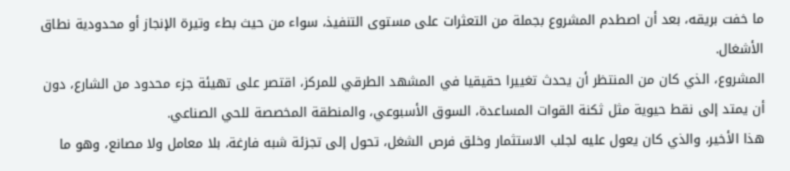ما خفت بريقه، بعد أن اصطدم المشروع بجملة من التعثرات على مستوى التنفيذ، سواء من حيث بطء وتيرة الإنجاز أو محدودية نطاق الأشغال.
المشروع، الذي كان من المنتظر أن يحدث تغييرا حقيقيا في المشهد الطرقي للمركز، اقتصر على تهيئة جزء محدود من الشارع، دون أن يمتد إلى نقط حيوية مثل ثكنة القوات المساعدة، السوق الأسبوعي، والمنطقة المخصصة للحي الصناعي.
هذا الأخير، والذي كان يعول عليه لجلب الاستثمار وخلق فرص الشغل، تحول إلى تجزئة شبه فارغة، بلا معامل ولا مصانع، وهو ما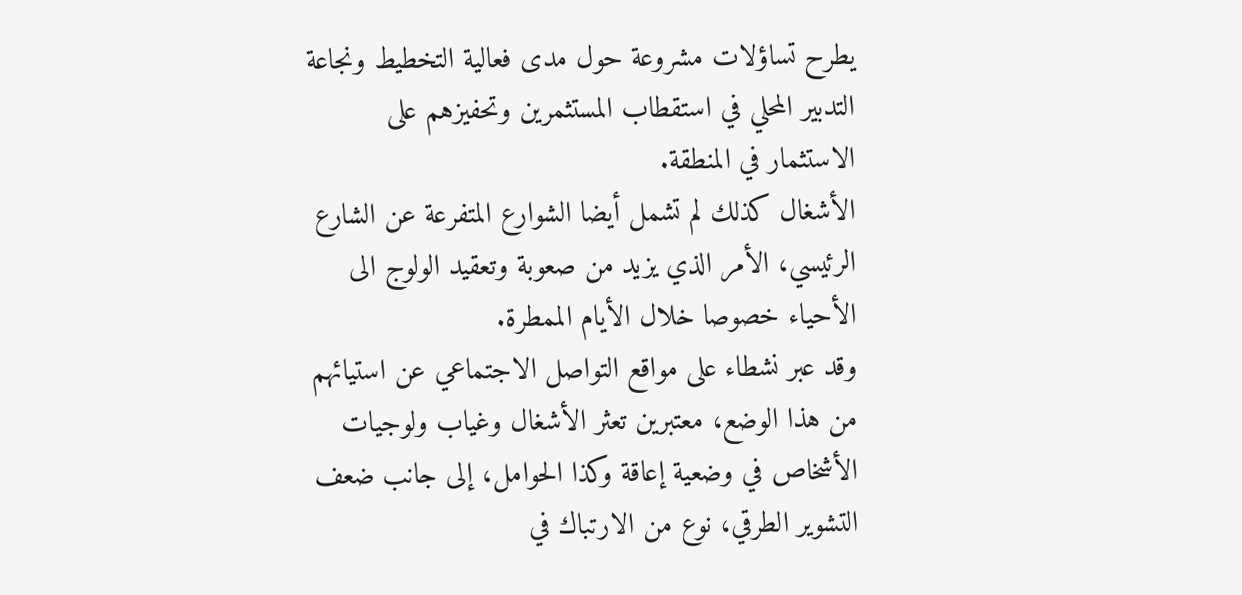يطرح تساؤلات مشروعة حول مدى فعالية التخطيط ونجاعة التدبير المحلي في استقطاب المستثمرين وتحفيزهم على الاستثمار في المنطقة.
الأشغال كذلك لم تشمل أيضا الشوارع المتفرعة عن الشارع الرئيسي، الأمر الذي يزيد من صعوبة وتعقيد الولوج الى الأحياء خصوصا خلال الأيام الممطرة.
وقد عبر نشطاء على مواقع التواصل الاجتماعي عن استيائهم من هذا الوضع، معتبرين تعثر الأشغال وغياب ولوجيات الأشخاص في وضعية إعاقة وكذا الحوامل، إلى جانب ضعف التشوير الطرقي، نوع من الارتباك في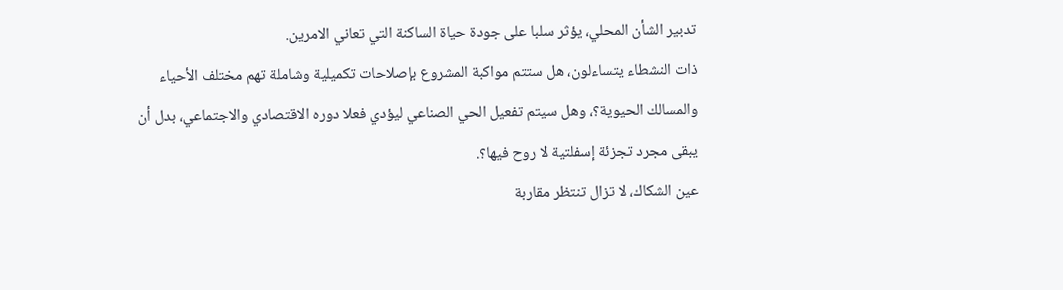تدبير الشأن المحلي، يؤثر سلبا على جودة حياة الساكنة التي تعاني الامرين.
ذات النشطاء يتساءلون، هل ستتم مواكبة المشروع بإصلاحات تكميلية وشاملة تهم مختلف الأحياء والمسالك الحيوية؟، وهل سيتم تفعيل الحي الصناعي ليؤدي فعلا دوره الاقتصادي والاجتماعي، بدل أن يبقى مجرد تجزئة إسفلتية لا روح فيها؟.
عين الشكاك، لا تزال تنتظر مقاربة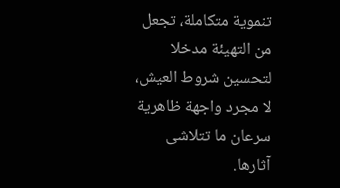تنموية متكاملة، تجعل من التهيئة مدخلا لتحسين شروط العيش، لا مجرد واجهة ظاهرية سرعان ما تتلاشى آثارها.